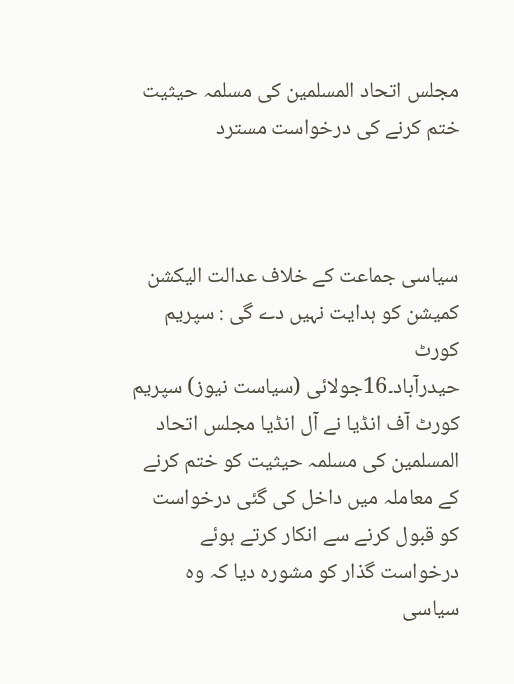مجلس اتحاد المسلمین کی مسلمہ حیثیت ختم کرنے کی درخواست مسترد



سیاسی جماعت کے خلاف عدالت الیکشن کمیشن کو ہدایت نہیں دے گی : سپریم کورٹ
حیدرآباد۔16جولائی (سیاست نیوز) سپریم کورٹ آف انڈیا نے آل انڈیا مجلس اتحاد المسلمین کی مسلمہ حیثیت کو ختم کرنے کے معاملہ میں داخل کی گئی درخواست کو قبول کرنے سے انکار کرتے ہوئے درخواست گذار کو مشورہ دیا کہ وہ سیاسی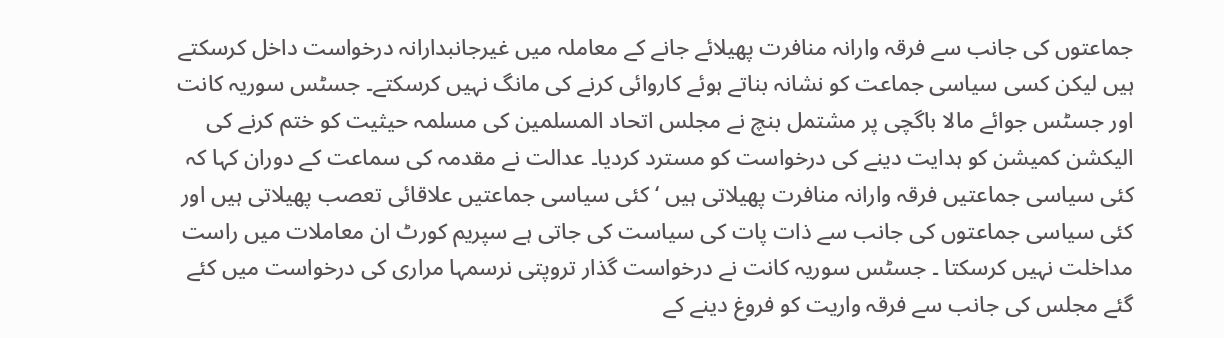جماعتوں کی جانب سے فرقہ وارانہ منافرت پھیلائے جانے کے معاملہ میں غیرجانبدارانہ درخواست داخل کرسکتے ہیں لیکن کسی سیاسی جماعت کو نشانہ بناتے ہوئے کاروائی کرنے کی مانگ نہیں کرسکتے۔ جسٹس سوریہ کانت اور جسٹس جوائے مالا باگچی پر مشتمل بنچ نے مجلس اتحاد المسلمین کی مسلمہ حیثیت کو ختم کرنے کی الیکشن کمیشن کو ہدایت دینے کی درخواست کو مسترد کردیا۔ عدالت نے مقدمہ کی سماعت کے دوران کہا کہ کئی سیاسی جماعتیں فرقہ وارانہ منافرت پھیلاتی ہیں ‘ کئی سیاسی جماعتیں علاقائی تعصب پھیلاتی ہیں اور کئی سیاسی جماعتوں کی جانب سے ذات پات کی سیاست کی جاتی ہے سپریم کورٹ ان معاملات میں راست مداخلت نہیں کرسکتا ۔ جسٹس سوریہ کانت نے درخواست گذار تروپتی نرسمہا مراری کی درخواست میں کئے گئے مجلس کی جانب سے فرقہ واریت کو فروغ دینے کے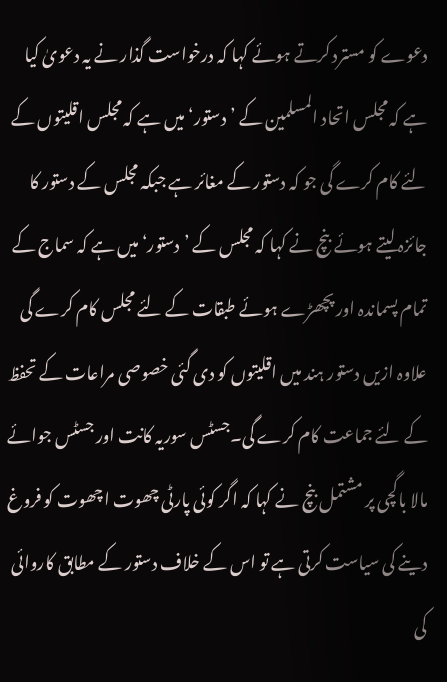دعوے کو مسترد کرتے ہوئے کہا کہ درخواست گذار نے یہ دعویٰ کیا ہے کہ مجلس اتحاد المسلمین کے ’دستور‘ میں ہے کہ مجلس اقلیتوں کے لئے کام کرے گی جو کہ دستور کے مغائر ہے جبکہ مجلس کے دستور کا جائزہ لیتے ہوئے بنچ نے کہا کہ مجلس کے ’دستور‘ میں ہے کہ سماج کے تمام پسماندہ اور پچھڑے ہوئے طبقات کے لئے مجلس کام کرے گی علاوہ ازیں دستور ہند میں اقلیتوں کو دی گئی خصوصی مراعات کے تحفظ کے لئے جماعت کام کرے گی۔جسٹس سوریہ کانت اور جسٹس جوائے مالا باگچی پر مشتمل بنچ نے کہا کہ اگر کوئی پارٹی چھوت اچھوت کو فروغ دینے کی سیاست کرتی ہے تو اس کے خلاف دستور کے مطابق کاروائی کی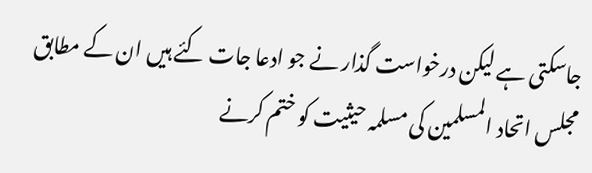جاسکتی ہے لیکن درخواست گذار نے جو ادعا جات کئے ہیں ان کے مطابق مجلس اتحاد المسلمین کی مسلمہ حیثیت کو ختم کرنے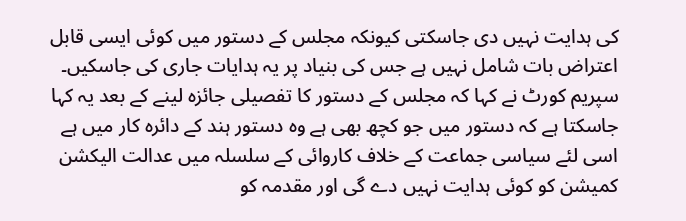کی ہدایت نہیں دی جاسکتی کیونکہ مجلس کے دستور میں کوئی ایسی قابل اعتراض بات شامل نہیں ہے جس کی بنیاد پر یہ ہدایات جاری کی جاسکیں۔ سپریم کورٹ نے کہا کہ مجلس کے دستور کا تفصیلی جائزہ لینے کے بعد یہ کہا جاسکتا ہے کہ دستور میں جو کچھ بھی ہے وہ دستور ہند کے دائرہ کار میں ہے اسی لئے سیاسی جماعت کے خلاف کاروائی کے سلسلہ میں عدالت الیکشن کمیشن کو کوئی ہدایت نہیں دے گی اور مقدمہ کو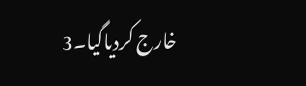خارج کردیاگیا۔3